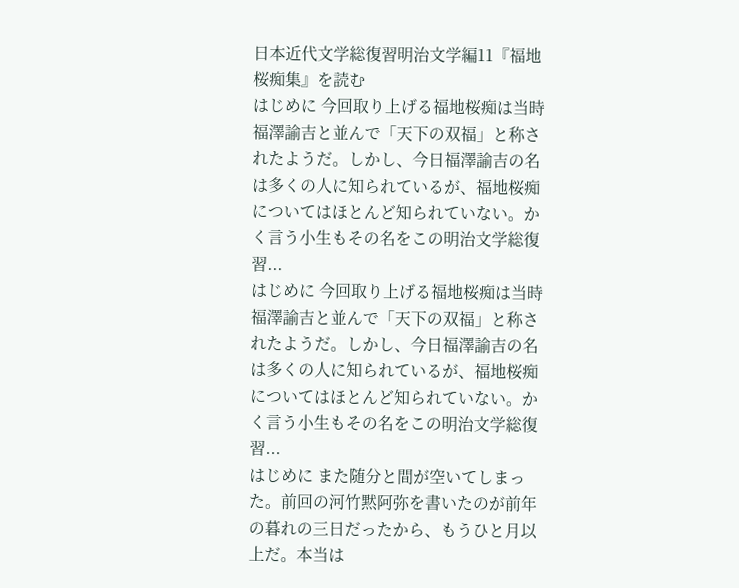日本近代文学総復習明治文学編11『福地桜痴集』を読む
はじめに 今回取り上げる福地桜痴は当時福澤諭吉と並んで「天下の双福」と称されたようだ。しかし、今日福澤諭吉の名は多くの人に知られているが、福地桜痴についてはほとんど知られていない。かく言う小生もその名をこの明治文学総復習...
はじめに 今回取り上げる福地桜痴は当時福澤諭吉と並んで「天下の双福」と称されたようだ。しかし、今日福澤諭吉の名は多くの人に知られているが、福地桜痴についてはほとんど知られていない。かく言う小生もその名をこの明治文学総復習...
はじめに また随分と間が空いてしまった。前回の河竹黙阿弥を書いたのが前年の暮れの三日だったから、もうひと月以上だ。本当は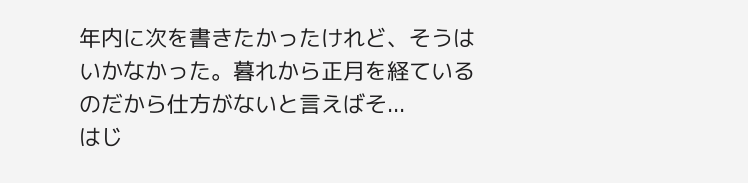年内に次を書きたかったけれど、そうはいかなかった。暮れから正月を経ているのだから仕方がないと言えばそ...
はじ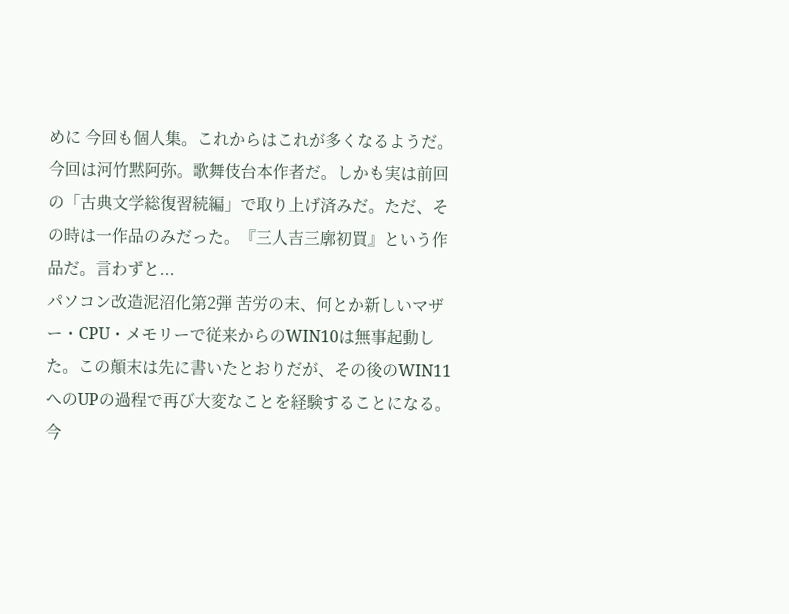めに 今回も個人集。これからはこれが多くなるようだ。今回は河竹黙阿弥。歌舞伎台本作者だ。しかも実は前回の「古典文学総復習続編」で取り上げ済みだ。ただ、その時は一作品のみだった。『三人吉三廓初買』という作品だ。言わずと...
パソコン改造泥沼化第2弾 苦労の末、何とか新しいマザー・CPU・メモリーで従来からのWIN10は無事起動した。この顛末は先に書いたとおりだが、その後のWIN11へのUPの過程で再び大変なことを経験することになる。今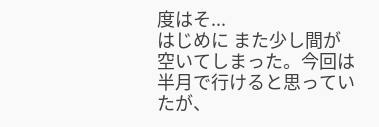度はそ...
はじめに また少し間が空いてしまった。今回は半月で行けると思っていたが、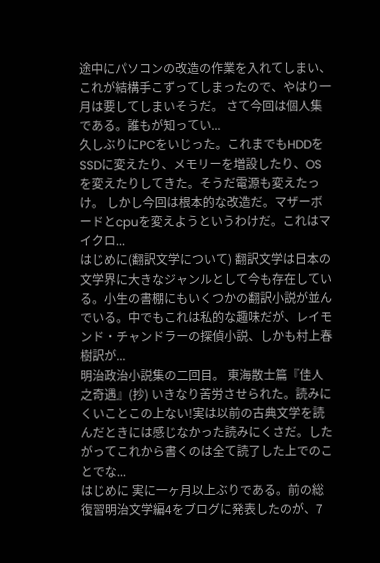途中にパソコンの改造の作業を入れてしまい、これが結構手こずってしまったので、やはり一月は要してしまいそうだ。 さて今回は個人集である。誰もが知ってい...
久しぶりにPCをいじった。これまでもHDDをSSDに変えたり、メモリーを増設したり、OSを変えたりしてきた。そうだ電源も変えたっけ。 しかし今回は根本的な改造だ。マザーボードとcpuを変えようというわけだ。これはマイクロ...
はじめに(翻訳文学について) 翻訳文学は日本の文学界に大きなジャンルとして今も存在している。小生の書棚にもいくつかの翻訳小説が並んでいる。中でもこれは私的な趣味だが、レイモンド・チャンドラーの探偵小説、しかも村上春樹訳が...
明治政治小説集の二回目。 東海散士篇『佳人之奇遇』(抄) いきなり苦労させられた。読みにくいことこの上ない!実は以前の古典文学を読んだときには感じなかった読みにくさだ。したがってこれから書くのは全て読了した上でのことでな...
はじめに 実に一ヶ月以上ぶりである。前の総復習明治文学編4をブログに発表したのが、7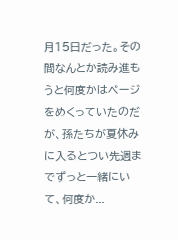月15日だった。その間なんとか読み進もうと何度かはページをめくっていたのだが、孫たちが夏休みに入るとつい先週までずっと一緒にいて、何度か...